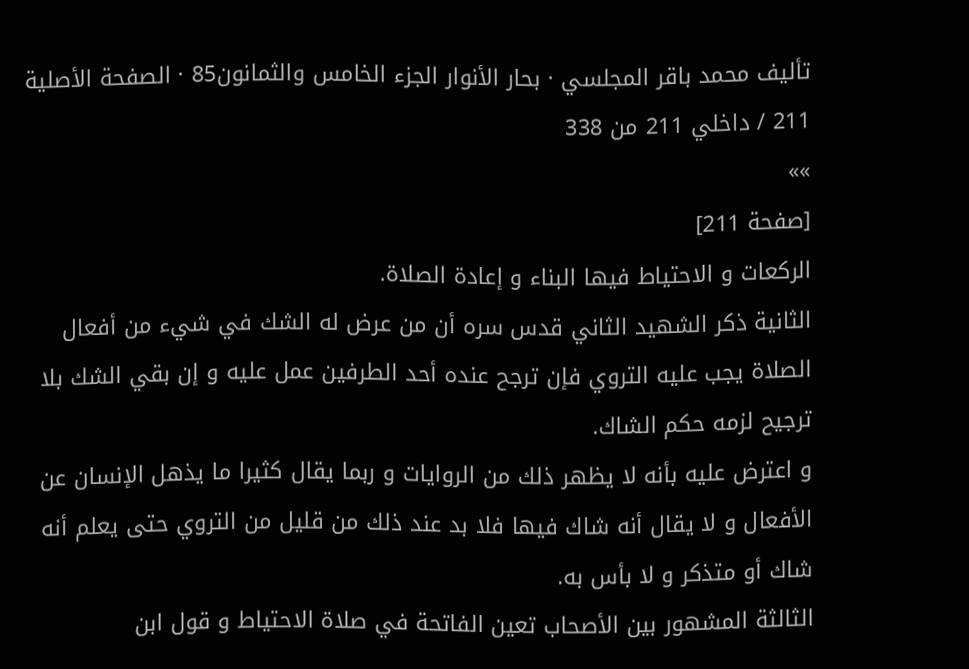تأليف محمد باقر المجلسي · بحار الأنوار الجزء الخامس والثمانون85 · الصفحة الأصلية 211 / داخلي 211 من 338
»»
[صفحة 211]
الركعات و الاحتياط فيها البناء و إعادة الصلاة.
الثانية ذكر الشهيد الثاني قدس سره أن من عرض له الشك في شيء من أفعال الصلاة يجب عليه التروي فإن ترجح عنده أحد الطرفين عمل عليه و إن بقي الشك بلا ترجيح لزمه حكم الشاك.
و اعترض عليه بأنه لا يظهر ذلك من الروايات و ربما يقال كثيرا ما يذهل الإنسان عن الأفعال و لا يقال أنه شاك فيها فلا بد عند ذلك من قليل من التروي حتى يعلم أنه شاك أو متذكر و لا بأس به.
الثالثة المشهور بين الأصحاب تعين الفاتحة في صلاة الاحتياط و قول ابن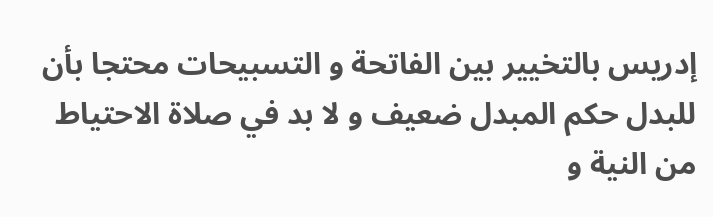إدريس بالتخيير بين الفاتحة و التسبيحات محتجا بأن للبدل حكم المبدل ضعيف و لا بد في صلاة الاحتياط من النية و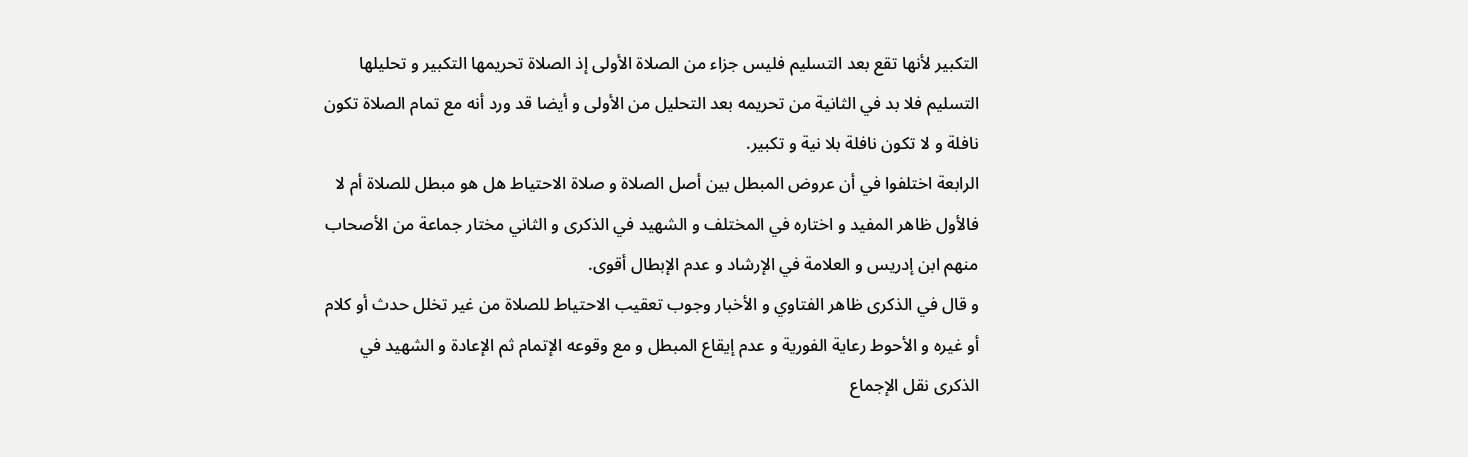التكبير لأنها تقع بعد التسليم فليس جزاء من الصلاة الأولى إذ الصلاة تحريمها التكبير و تحليلها التسليم فلا بد في الثانية من تحريمه بعد التحليل من الأولى و أيضا قد ورد أنه مع تمام الصلاة تكون نافلة و لا تكون نافلة بلا نية و تكبير.
الرابعة اختلفوا في أن عروض المبطل بين أصل الصلاة و صلاة الاحتياط هل هو مبطل للصلاة أم لا فالأول ظاهر المفيد و اختاره في المختلف و الشهيد في الذكرى و الثاني مختار جماعة من الأصحاب منهم ابن إدريس و العلامة في الإرشاد و عدم الإبطال أقوى.
و قال في الذكرى ظاهر الفتاوي و الأخبار وجوب تعقيب الاحتياط للصلاة من غير تخلل حدث أو كلام أو غيره و الأحوط رعاية الفورية و عدم إيقاع المبطل و مع وقوعه الإتمام ثم الإعادة و الشهيد في الذكرى نقل الإجماع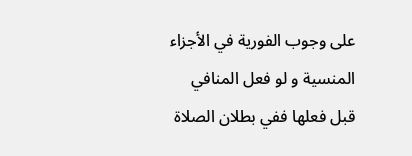على وجوب الفورية في الأجزاء المنسية و لو فعل المنافي قبل فعلها ففي بطلان الصلاة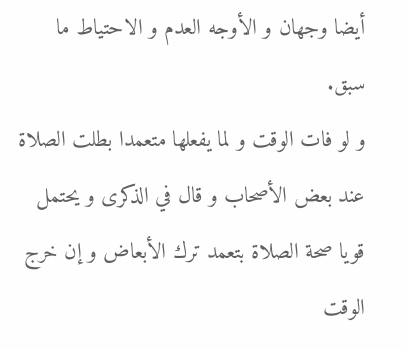أيضا وجهان و الأوجه العدم و الاحتياط ما سبق.
و لو فات الوقت و لما يفعلها متعمدا بطلت الصلاة عند بعض الأصحاب و قال في الذكرى و يحتمل قويا صحة الصلاة بتعمد ترك الأبعاض و إن خرج الوقت